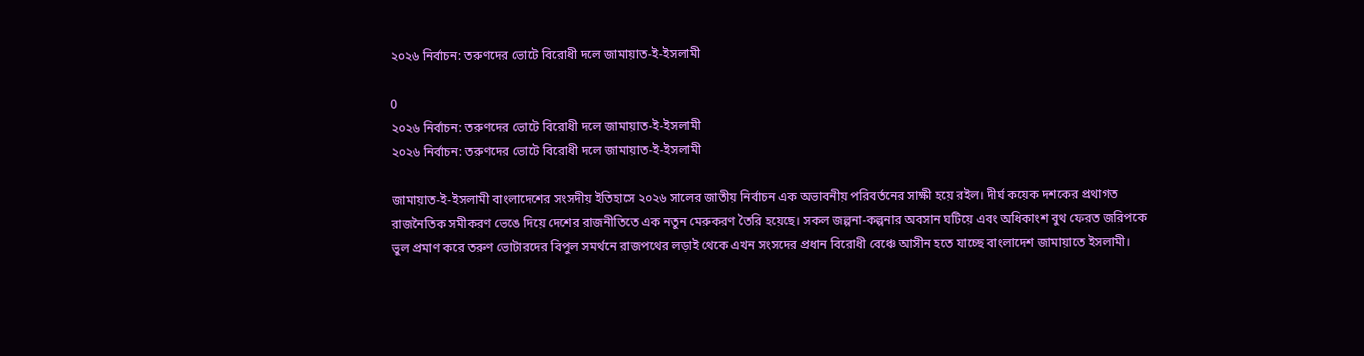২০২৬ নির্বাচন: তরুণদের ভোটে বিরোধী দলে জামায়াত-ই-ইসলামী

0
২০২৬ নির্বাচন: তরুণদের ভোটে বিরোধী দলে জামায়াত-ই-ইসলামী
২০২৬ নির্বাচন: তরুণদের ভোটে বিরোধী দলে জামায়াত-ই-ইসলামী

জামায়াত-ই-ইসলামী বাংলাদেশের সংসদীয় ইতিহাসে ২০২৬ সালের জাতীয় নির্বাচন এক অভাবনীয় পরিবর্তনের সাক্ষী হয়ে রইল। দীর্ঘ কয়েক দশকের প্রথাগত রাজনৈতিক সমীকরণ ভেঙে দিয়ে দেশের রাজনীতিতে এক নতুন মেরুকরণ তৈরি হয়েছে। সকল জল্পনা-কল্পনার অবসান ঘটিয়ে এবং অধিকাংশ বুথ ফেরত জরিপকে ভুল প্রমাণ করে তরুণ ভোটারদের বিপুল সমর্থনে রাজপথের লড়াই থেকে এখন সংসদের প্রধান বিরোধী বেঞ্চে আসীন হতে যাচ্ছে বাংলাদেশ জামায়াতে ইসলামী।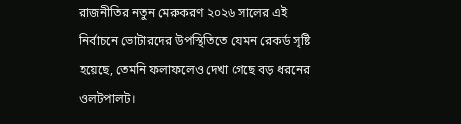রাজনীতির নতুন মেরুকরণ ২০২৬ সালের এই নির্বাচনে ভোটারদের উপস্থিতিতে যেমন রেকর্ড সৃষ্টি হয়েছে, তেমনি ফলাফলেও দেখা গেছে বড় ধরনের ওলটপালট।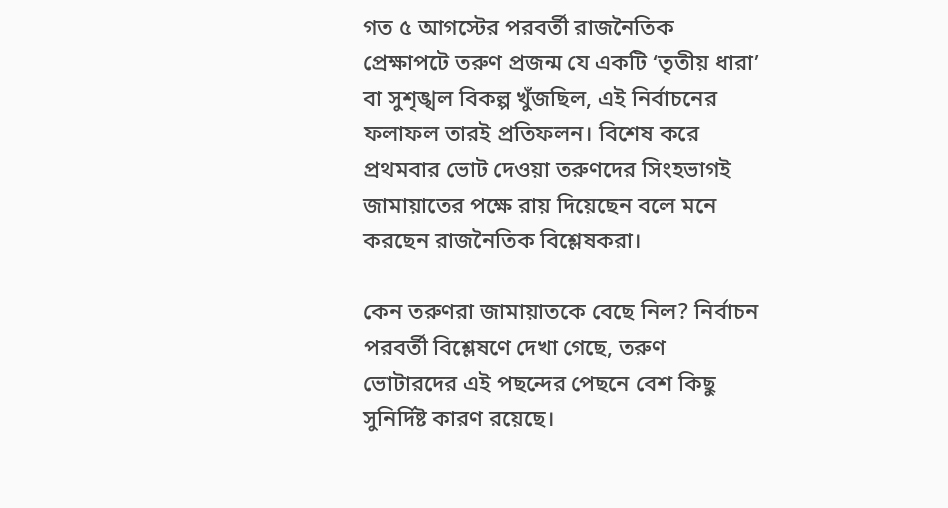গত ৫ আগস্টের পরবর্তী রাজনৈতিক প্রেক্ষাপটে তরুণ প্রজন্ম যে একটি ‘তৃতীয় ধারা’ বা সুশৃঙ্খল বিকল্প খুঁজছিল, এই নির্বাচনের ফলাফল তারই প্রতিফলন। বিশেষ করে প্রথমবার ভোট দেওয়া তরুণদের সিংহভাগই জামায়াতের পক্ষে রায় দিয়েছেন বলে মনে করছেন রাজনৈতিক বিশ্লেষকরা।

কেন তরুণরা জামায়াতকে বেছে নিল? নির্বাচন পরবর্তী বিশ্লেষণে দেখা গেছে, তরুণ ভোটারদের এই পছন্দের পেছনে বেশ কিছু সুনির্দিষ্ট কারণ রয়েছে।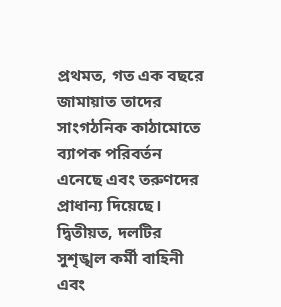প্রথমত, গত এক বছরে জামায়াত তাদের সাংগঠনিক কাঠামোতে ব্যাপক পরিবর্তন এনেছে এবং তরুণদের প্রাধান্য দিয়েছে। দ্বিতীয়ত, দলটির সুশৃঙ্খল কর্মী বাহিনী এবং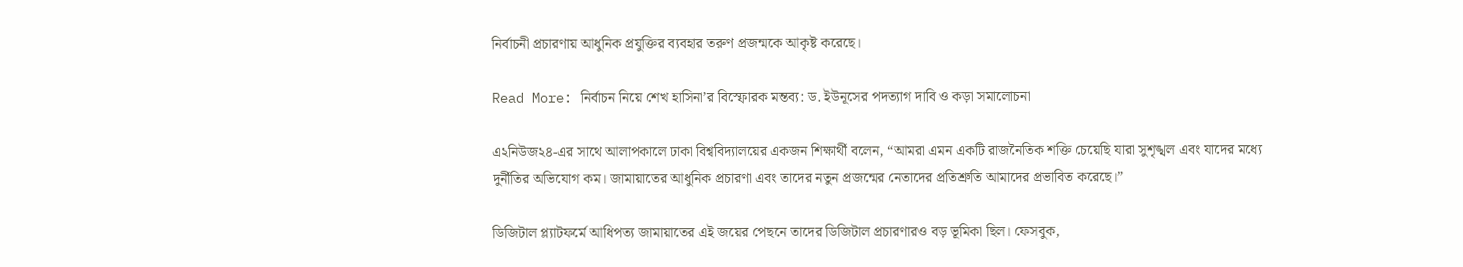নির্বাচনী প্রচারণায় আধুনিক প্রযুক্তির ব্যবহার তরুণ প্রজন্মকে আকৃষ্ট করেছে।

Read More: নির্বাচন নিয়ে শেখ হাসিনা’র বিস্ফোরক মন্তব্য: ড. ইউনূসের পদত্যাগ দাবি ও কড়া সমালোচনা

এ২নিউজ২৪-এর সাথে আলাপকালে ঢাকা বিশ্ববিদ্যালয়ের একজন শিক্ষার্থী বলেন, “আমরা এমন একটি রাজনৈতিক শক্তি চেয়েছি যারা সুশৃঙ্খল এবং যাদের মধ্যে দুর্নীতির অভিযোগ কম। জামায়াতের আধুনিক প্রচারণা এবং তাদের নতুন প্রজন্মের নেতাদের প্রতিশ্রুতি আমাদের প্রভাবিত করেছে।”

ডিজিটাল প্ল্যাটফর্মে আধিপত্য জামায়াতের এই জয়ের পেছনে তাদের ডিজিটাল প্রচারণারও বড় ভূমিকা ছিল। ফেসবুক,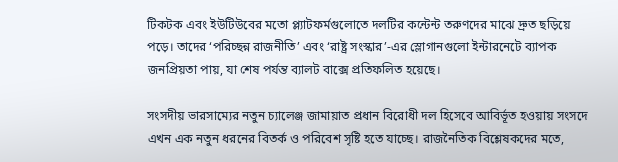টিকটক এবং ইউটিউবের মতো প্ল্যাটফর্মগুলোতে দলটির কন্টেন্ট তরুণদের মাঝে দ্রুত ছড়িয়ে পড়ে। তাদের ‘পরিচ্ছন্ন রাজনীতি’ এবং ‘রাষ্ট্র সংস্কার’-এর স্লোগানগুলো ইন্টারনেটে ব্যাপক জনপ্রিয়তা পায়, যা শেষ পর্যন্ত ব্যালট বাক্সে প্রতিফলিত হয়েছে।

সংসদীয় ভারসাম্যের নতুন চ্যালেঞ্জ জামায়াত প্রধান বিরোধী দল হিসেবে আবির্ভূত হওয়ায় সংসদে এখন এক নতুন ধরনের বিতর্ক ও পরিবেশ সৃষ্টি হতে যাচ্ছে। রাজনৈতিক বিশ্লেষকদের মতে,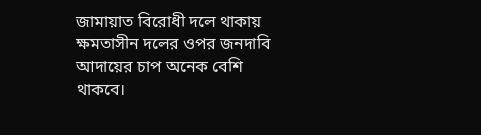জামায়াত বিরোধী দলে থাকায় ক্ষমতাসীন দলের ওপর জনদাবি আদায়ের চাপ অনেক বেশি থাকবে।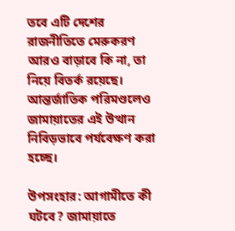তবে এটি দেশের রাজনীতিতে মেরুকরণ আরও বাড়াবে কি না, তা নিয়ে বিতর্ক রয়েছে। আন্তর্জাতিক পরিমণ্ডলেও জামায়াতের এই উত্থান নিবিড়ভাবে পর্যবেক্ষণ করা হচ্ছে।

উপসংহার: আগামীতে কী ঘটবে? জামায়াতে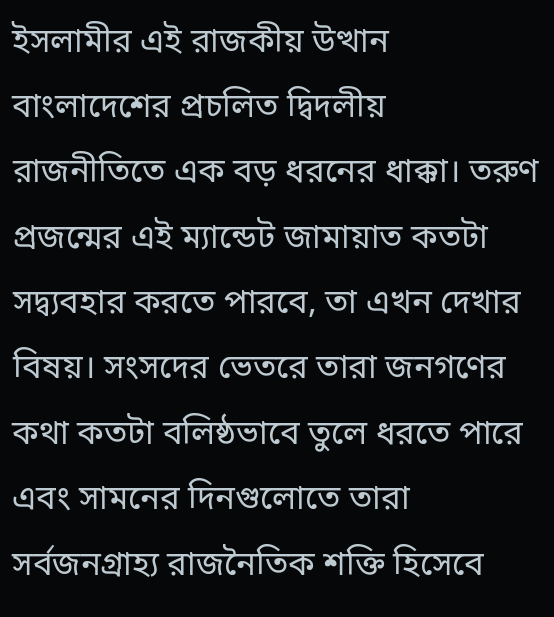ইসলামীর এই রাজকীয় উত্থান বাংলাদেশের প্রচলিত দ্বিদলীয় রাজনীতিতে এক বড় ধরনের ধাক্কা। তরুণ প্রজন্মের এই ম্যান্ডেট জামায়াত কতটা সদ্ব্যবহার করতে পারবে, তা এখন দেখার বিষয়। সংসদের ভেতরে তারা জনগণের কথা কতটা বলিষ্ঠভাবে তুলে ধরতে পারে এবং সামনের দিনগুলোতে তারা সর্বজনগ্রাহ্য রাজনৈতিক শক্তি হিসেবে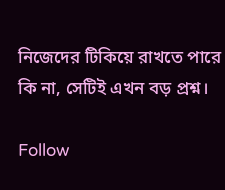নিজেদের টিকিয়ে রাখতে পারে কি না, সেটিই এখন বড় প্রশ্ন।

Follow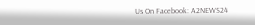Us On Facebook: A2NEWS24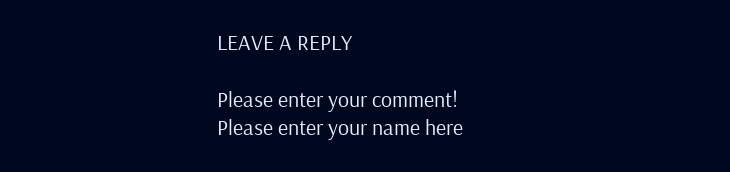LEAVE A REPLY

Please enter your comment!
Please enter your name here